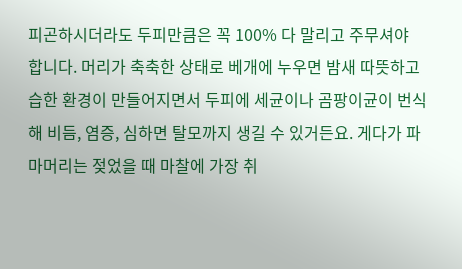피곤하시더라도 두피만큼은 꼭 100% 다 말리고 주무셔야 합니다. 머리가 축축한 상태로 베개에 누우면 밤새 따뜻하고 습한 환경이 만들어지면서 두피에 세균이나 곰팡이균이 번식해 비듬, 염증, 심하면 탈모까지 생길 수 있거든요. 게다가 파마머리는 젖었을 때 마찰에 가장 취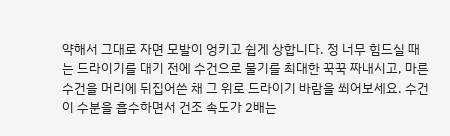약해서 그대로 자면 모발이 엉키고 쉽게 상합니다. 정 너무 힘드실 때는 드라이기를 대기 전에 수건으로 물기를 최대한 꾹꾹 짜내시고, 마른 수건을 머리에 뒤집어쓴 채 그 위로 드라이기 바람을 쐬어보세요. 수건이 수분을 흡수하면서 건조 속도가 2배는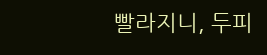빨라지니, 두피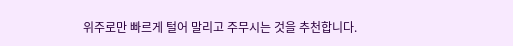위주로만 빠르게 털어 말리고 주무시는 것을 추천합니다.